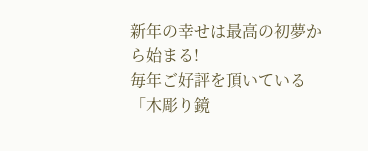新年の幸せは最高の初夢から始まる!
毎年ご好評を頂いている「木彫り鏡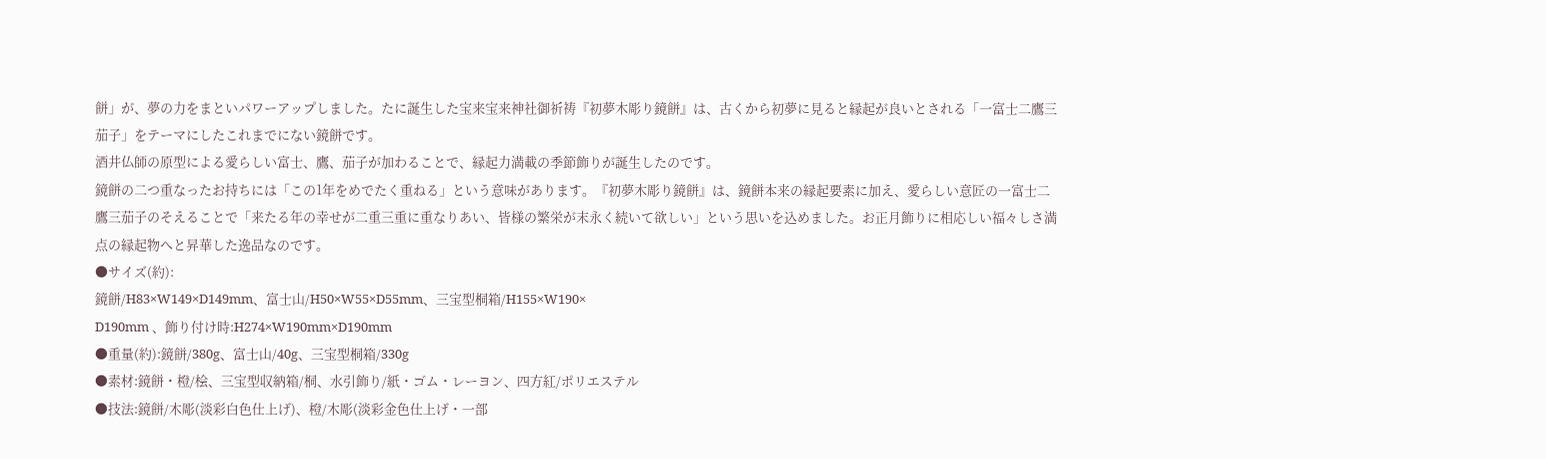餅」が、夢の力をまといパワーアップしました。たに誕生した宝来宝来神社御祈祷『初夢木彫り鏡餅』は、古くから初夢に見ると縁起が良いとされる「一富士二鷹三茄子」をテーマにしたこれまでにない鏡餅です。
酒井仏師の原型による愛らしい富士、鷹、茄子が加わることで、縁起力満載の季節飾りが誕生したのです。
鏡餅の二つ重なったお持ちには「この1年をめでたく重ねる」という意味があります。『初夢木彫り鏡餅』は、鏡餅本来の縁起要素に加え、愛らしい意匠の一富士二鷹三茄子のそえることで「来たる年の幸せが二重三重に重なりあい、皆様の繁栄が末永く続いて欲しい」という思いを込めました。お正月飾りに相応しい福々しさ満点の縁起物へと昇華した逸品なのです。
●サイズ(約):
鏡餅/H83×W149×D149mm、富士山/H50×W55×D55mm、三宝型桐箱/H155×W190×
D190mm 、飾り付け時:H274×W190mm×D190mm
●重量(約):鏡餅/380g、富士山/40g、三宝型桐箱/330g
●素材:鏡餅・橙/桧、三宝型収納箱/桐、水引飾り/紙・ゴム・レーヨン、四方紅/ポリエステル
●技法:鏡餅/木彫(淡彩白色仕上げ)、橙/木彫(淡彩金色仕上げ・一部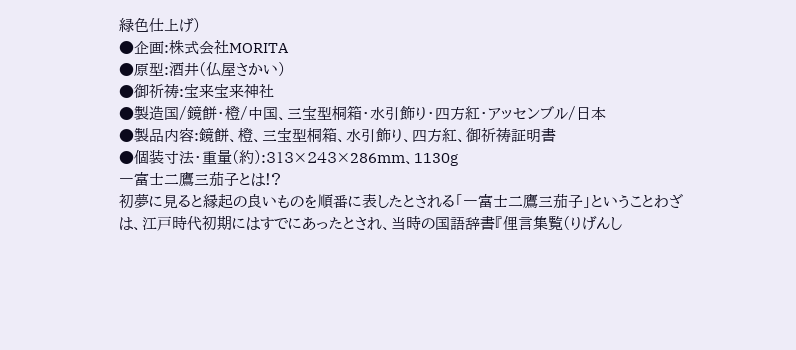緑色仕上げ)
●企画:株式会社MORITA
●原型:酒井(仏屋さかい)
●御祈祷:宝来宝来神社
●製造国/鏡餅・橙/中国、三宝型桐箱・水引飾り・四方紅・アッセンブル/日本
●製品内容:鏡餅、橙、三宝型桐箱、水引飾り、四方紅、御祈祷証明書
●個装寸法・重量(約):313×243×286mm、1130g
一富士二鷹三茄子とは!?
初夢に見ると縁起の良いものを順番に表したとされる「一富士二鷹三茄子」ということわざは、江⼾時代初期にはすでにあったとされ、当時の国語辞書『俚言集覧(りげんし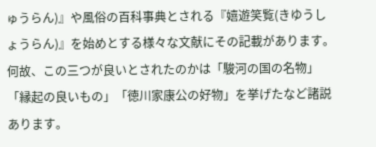ゅうらん)』や風俗の百科事典とされる『嬉遊笑覧(きゆうしょうらん)』を始めとする様々な文献にその記載があります。
何故、この三つが良いとされたのかは「駿河の国の名物」「縁起の良いもの」「徳川家康公の好物」を挙げたなど諸説あります。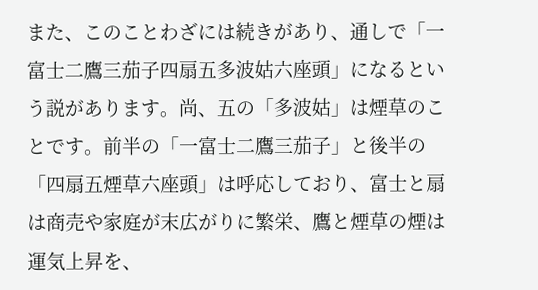また、このことわざには続きがあり、通しで「一富士二鷹三茄子四扇五多波姑六座頭」になるという説があります。尚、五の「多波姑」は煙草のことです。前半の「一富士二鷹三茄子」と後半の「四扇五煙草六座頭」は呼応しており、富士と扇は商売や家庭が末広がりに繁栄、鷹と煙草の煙は運気上昇を、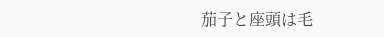茄子と座頭は毛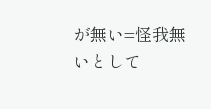が無い=怪我無いとして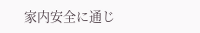家内安全に通じ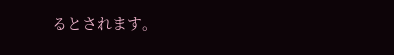るとされます。